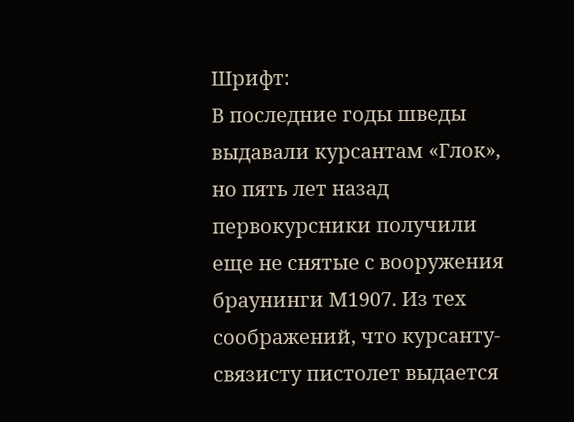Шрифт:
В последние годы шведы выдавали курсантам «Глок», но пять лет назад первокурсники получили еще не снятые с вооружения браунинги М1907. Из тех соображений, что курсанту-связисту пистолет выдается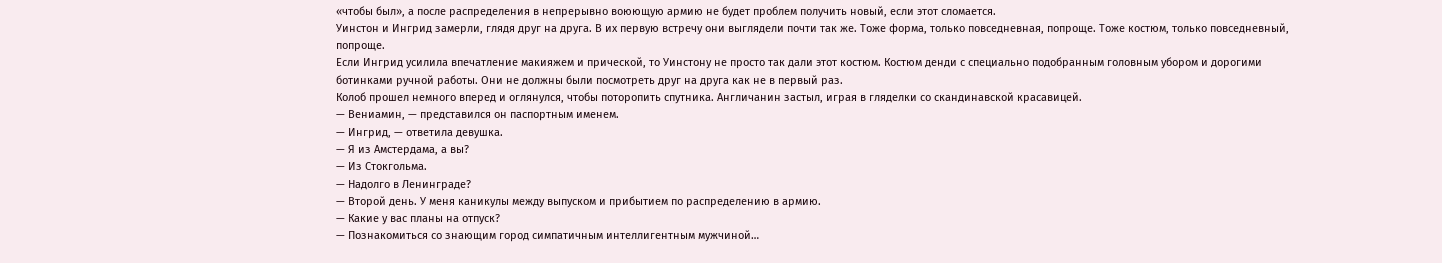«чтобы был», а после распределения в непрерывно воюющую армию не будет проблем получить новый, если этот сломается.
Уинстон и Ингрид замерли, глядя друг на друга. В их первую встречу они выглядели почти так же. Тоже форма, только повседневная, попроще. Тоже костюм, только повседневный, попроще.
Если Ингрид усилила впечатление макияжем и прической, то Уинстону не просто так дали этот костюм. Костюм денди с специально подобранным головным убором и дорогими ботинками ручной работы. Они не должны были посмотреть друг на друга как не в первый раз.
Колоб прошел немного вперед и оглянулся, чтобы поторопить спутника. Англичанин застыл, играя в гляделки со скандинавской красавицей.
— Вениамин, — представился он паспортным именем.
— Ингрид, — ответила девушка.
— Я из Амстердама, а вы?
— Из Стокгольма.
— Надолго в Ленинграде?
— Второй день. У меня каникулы между выпуском и прибытием по распределению в армию.
— Какие у вас планы на отпуск?
— Познакомиться со знающим город симпатичным интеллигентным мужчиной…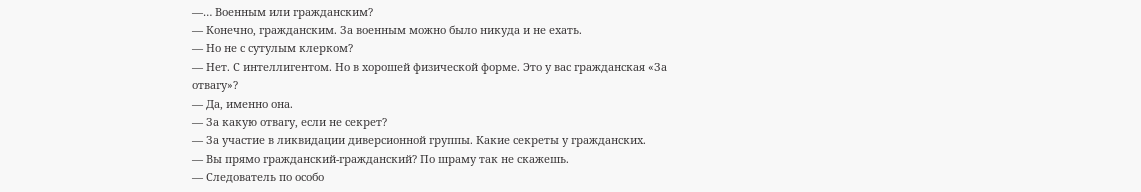—… Военным или гражданским?
— Конечно, гражданским. За военным можно было никуда и не ехать.
— Но не с сутулым клерком?
— Нет. С интеллигентом. Но в хорошей физической форме. Это у вас гражданская «За отвагу»?
— Да, именно она.
— За какую отвагу, если не секрет?
— За участие в ликвидации диверсионной группы. Какие секреты у гражданских.
— Вы прямо гражданский-гражданский? По шраму так не скажешь.
— Следователь по особо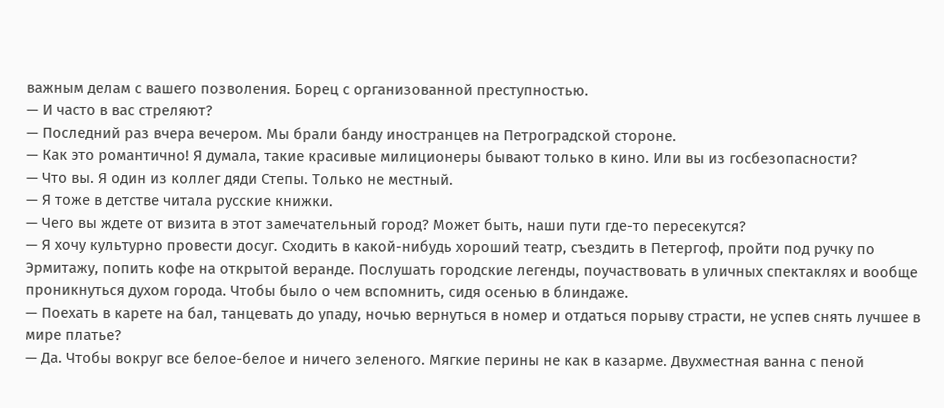важным делам с вашего позволения. Борец с организованной преступностью.
— И часто в вас стреляют?
— Последний раз вчера вечером. Мы брали банду иностранцев на Петроградской стороне.
— Как это романтично! Я думала, такие красивые милиционеры бывают только в кино. Или вы из госбезопасности?
— Что вы. Я один из коллег дяди Степы. Только не местный.
— Я тоже в детстве читала русские книжки.
— Чего вы ждете от визита в этот замечательный город? Может быть, наши пути где-то пересекутся?
— Я хочу культурно провести досуг. Сходить в какой-нибудь хороший театр, съездить в Петергоф, пройти под ручку по Эрмитажу, попить кофе на открытой веранде. Послушать городские легенды, поучаствовать в уличных спектаклях и вообще проникнуться духом города. Чтобы было о чем вспомнить, сидя осенью в блиндаже.
— Поехать в карете на бал, танцевать до упаду, ночью вернуться в номер и отдаться порыву страсти, не успев снять лучшее в мире платье?
— Да. Чтобы вокруг все белое-белое и ничего зеленого. Мягкие перины не как в казарме. Двухместная ванна с пеной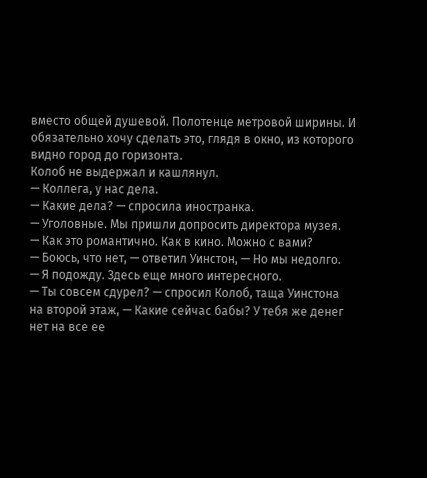вместо общей душевой. Полотенце метровой ширины. И обязательно хочу сделать это, глядя в окно, из которого видно город до горизонта.
Колоб не выдержал и кашлянул.
— Коллега, у нас дела.
— Какие дела? — спросила иностранка.
— Уголовные. Мы пришли допросить директора музея.
— Как это романтично. Как в кино. Можно с вами?
— Боюсь, что нет, — ответил Уинстон, — Но мы недолго.
— Я подожду. Здесь еще много интересного.
— Ты совсем сдурел? — спросил Колоб, таща Уинстона на второй этаж, — Какие сейчас бабы? У тебя же денег нет на все ее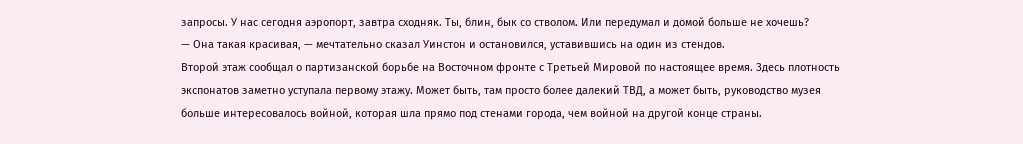запросы. У нас сегодня аэропорт, завтра сходняк. Ты, блин, бык со стволом. Или передумал и домой больше не хочешь?
— Она такая красивая, — мечтательно сказал Уинстон и остановился, уставившись на один из стендов.
Второй этаж сообщал о партизанской борьбе на Восточном фронте с Третьей Мировой по настоящее время. Здесь плотность экспонатов заметно уступала первому этажу. Может быть, там просто более далекий ТВД, а может быть, руководство музея больше интересовалось войной, которая шла прямо под стенами города, чем войной на другой конце страны.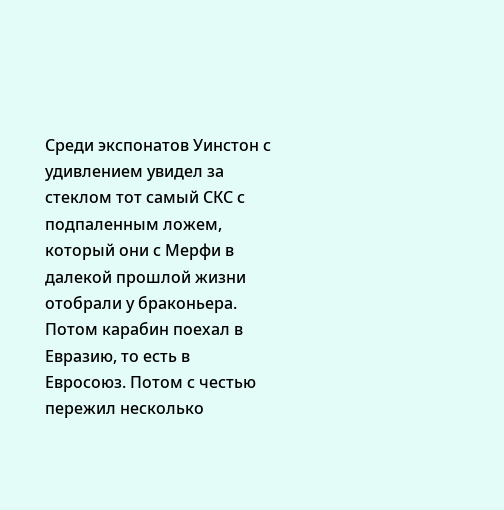Среди экспонатов Уинстон с удивлением увидел за стеклом тот самый СКС с подпаленным ложем, который они с Мерфи в далекой прошлой жизни отобрали у браконьера. Потом карабин поехал в Евразию, то есть в Евросоюз. Потом с честью пережил несколько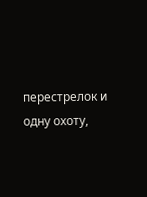перестрелок и одну охоту,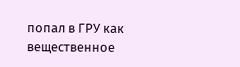попал в ГРУ как вещественное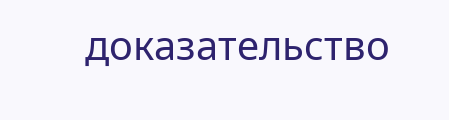доказательство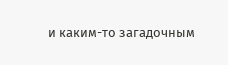и каким-то загадочным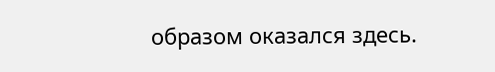образом оказался здесь.